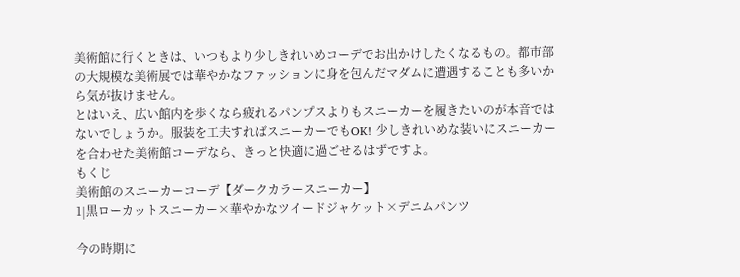美術館に行くときは、いつもより少しきれいめコーデでお出かけしたくなるもの。都市部の大規模な美術展では華やかなファッションに身を包んだマダムに遭遇することも多いから気が抜けません。
とはいえ、広い館内を歩くなら疲れるパンプスよりもスニーカーを履きたいのが本音ではないでしょうか。服装を工夫すればスニーカーでもOK! 少しきれいめな装いにスニーカーを合わせた美術館コーデなら、きっと快適に過ごせるはずですよ。
もくじ
美術館のスニーカーコーデ【ダークカラースニーカー】
1|黒ローカットスニーカー×華やかなツイードジャケット×デニムパンツ

今の時期に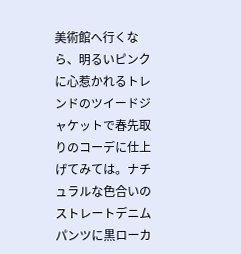美術館へ行くなら、明るいピンクに心惹かれるトレンドのツイードジャケットで春先取りのコーデに仕上げてみては。ナチュラルな色合いのストレートデニムパンツに黒ローカ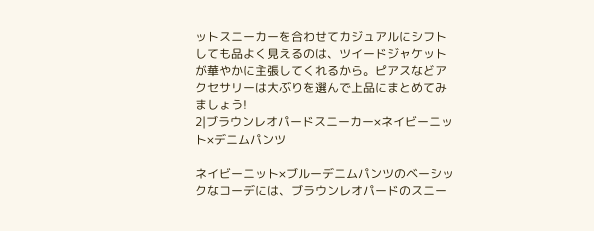ットスニーカーを合わせてカジュアルにシフトしても品よく見えるのは、ツイードジャケットが華やかに主張してくれるから。ピアスなどアクセサリーは大ぶりを選んで上品にまとめてみましょう!
2|ブラウンレオパードスニーカー×ネイビーニット×デニムパンツ

ネイビーニット×ブルーデニムパンツのベーシックなコーデには、ブラウンレオパードのスニー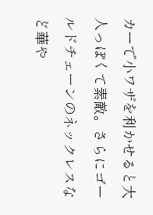カーで小ワザを利かせると大人っぽくて素敵。さらにゴールドチェーンのネックレスなど華や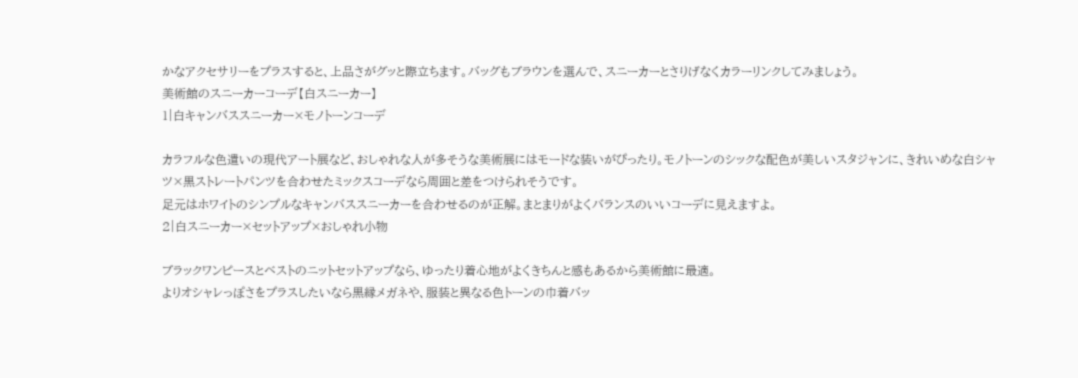かなアクセサリーをプラスすると、上品さがグッと際立ちます。バッグもブラウンを選んで、スニーカーとさりげなくカラーリンクしてみましょう。
美術館のスニーカーコーデ【白スニーカー】
1|白キャンバススニーカー×モノトーンコーデ

カラフルな色遣いの現代アート展など、おしゃれな人が多そうな美術展にはモードな装いがぴったり。モノトーンのシックな配色が美しいスタジャンに、きれいめな白シャツ×黒ストレートパンツを合わせたミックスコーデなら周囲と差をつけられそうです。
足元はホワイトのシンプルなキャンバススニーカーを合わせるのが正解。まとまりがよくバランスのいいコーデに見えますよ。
2|白スニーカー×セットアップ×おしゃれ小物

ブラックワンピースとベストのニットセットアップなら、ゆったり着心地がよくきちんと感もあるから美術館に最適。
よりオシャレっぽさをプラスしたいなら黒縁メガネや、服装と異なる色トーンの巾着バッ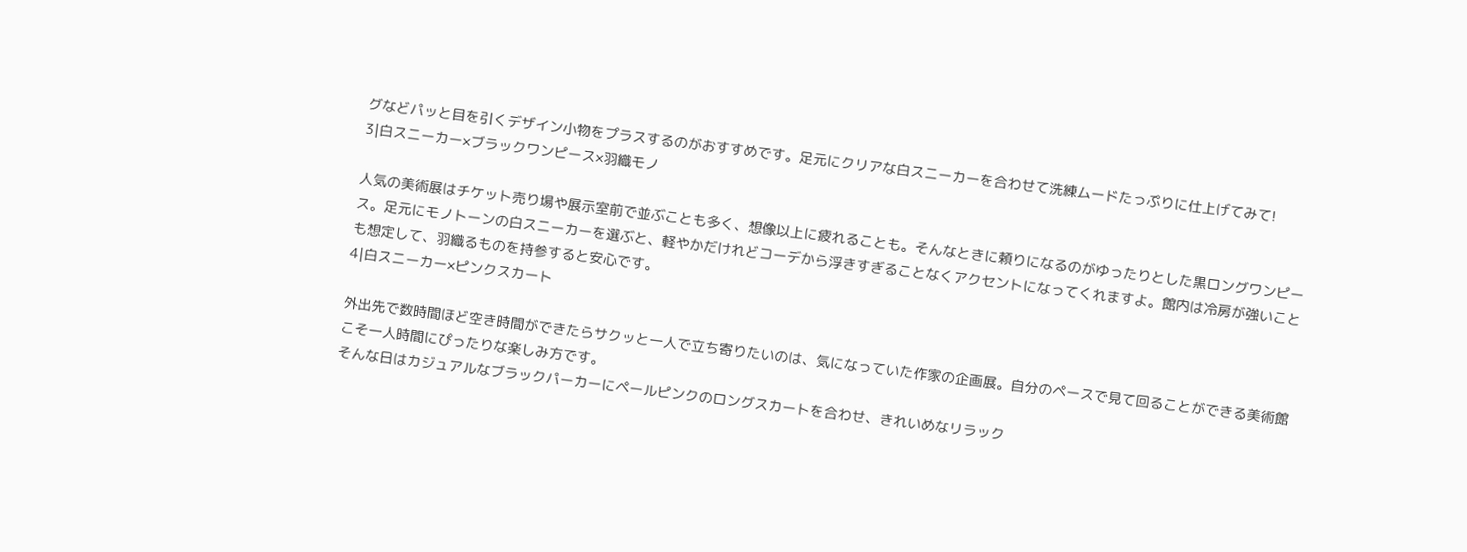グなどパッと目を引くデザイン小物をプラスするのがおすすめです。足元にクリアな白スニーカーを合わせて洗練ムードたっぷりに仕上げてみて!
3|白スニーカー×ブラックワンピース×羽織モノ

人気の美術展はチケット売り場や展示室前で並ぶことも多く、想像以上に疲れることも。そんなときに頼りになるのがゆったりとした黒ロングワンピース。足元にモノトーンの白スニーカーを選ぶと、軽やかだけれどコーデから浮きすぎることなくアクセントになってくれますよ。館内は冷房が強いことも想定して、羽織るものを持参すると安心です。
4|白スニーカー×ピンクスカート

外出先で数時間ほど空き時間ができたらサクッと一人で立ち寄りたいのは、気になっていた作家の企画展。自分のペースで見て回ることができる美術館こそ一人時間にぴったりな楽しみ方です。
そんな日はカジュアルなブラックパーカーにペールピンクのロングスカートを合わせ、きれいめなリラック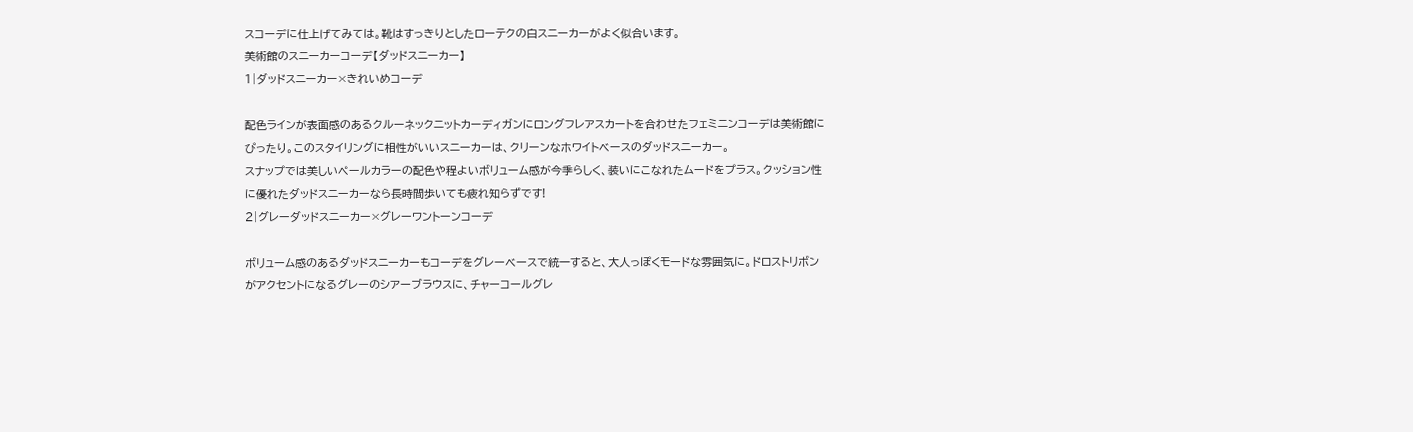スコーデに仕上げてみては。靴はすっきりとしたローテクの白スニーカーがよく似合います。
美術館のスニーカーコーデ【ダッドスニーカー】
1|ダッドスニーカー×きれいめコーデ

配色ラインが表面感のあるクルーネックニットカーディガンにロングフレアスカートを合わせたフェミニンコーデは美術館にぴったり。このスタイリングに相性がいいスニーカーは、クリーンなホワイトベースのダッドスニーカー。
スナップでは美しいペールカラーの配色や程よいボリューム感が今季らしく、装いにこなれたムードをプラス。クッション性に優れたダッドスニーカーなら長時間歩いても疲れ知らずです!
2|グレーダッドスニーカー×グレーワントーンコーデ

ボリューム感のあるダッドスニーカーもコーデをグレーベースで統一すると、大人っぽくモードな雰囲気に。ドロストリボンがアクセントになるグレーのシアーブラウスに、チャーコールグレ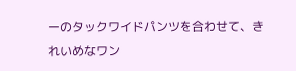ーのタックワイドパンツを合わせて、きれいめなワン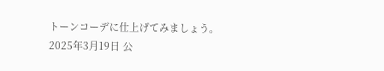トーンコーデに仕上げてみましょう。
2025年3月19日 公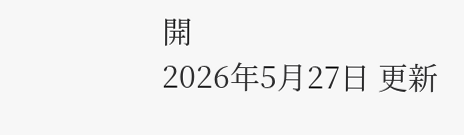開
2026年5月27日 更新